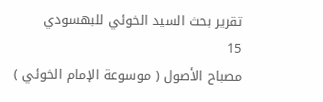تقرير بحث السيد الخوئي للبهسودي
15
مصباح الأصول ( موسوعة الإمام الخوئي )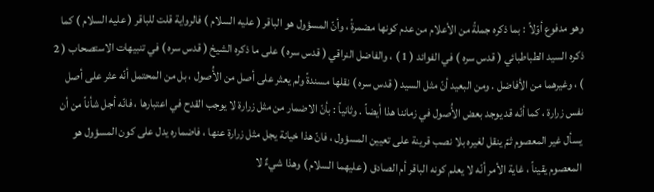وهو مدفوع أوّلاً : بما ذكره جملةً من الأعلام من عدم كونها مضمرةً ، وأنّ المسؤول هو الباقر ( عليه السلام ) فالرواية قلت للباقر ( عليه السلام ) كما ذكره السيد الطباطبائي ( قدس سره ) في الفوائد ( 1 ) ، والفاضل النراقي ( قدس سره ) على ما ذكره الشيخ ( قدس سره ) في تنبيهات الاستصحاب ( 2 ) ، وغيرهما من الأفاضل . ومن البعيد أنّ مثل السيد ( قدس سره ) نقلها مسندةً ولم يعثر على أصل من الأُصول ، بل من المحتمل أنّه عثر على أصل نفس زرارة ، كما أنّه قد يوجد بعض الأُصول في زماننا هذا أيضاً . وثانياً : بأنّ الاضمار من مثل زرارة لا يوجب القدح في اعتبارها ، فانّه أجل شأناً من أن يسأل غير المعصوم ثمّ ينقل لغيره بلا نصب قرينة على تعيين المسؤول ، فانّ هذا خيانة يجل مثل زرارة عنها ، فاضماره يدل على كون المسؤول هو المعصوم يقيناً ، غاية الأمر أنّه لا يعلم كونه الباقر أم الصادق ( عليهما السلام ) وهذا شيءٌ لا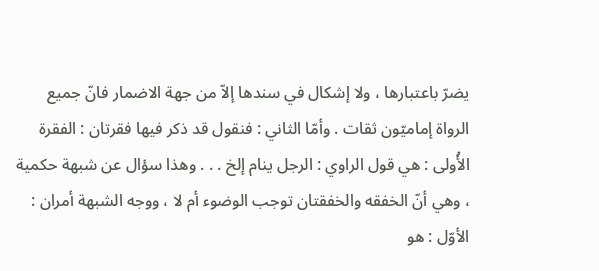يضرّ باعتبارها ، ولا إشكال في سندها إلاّ من جهة الاضمار فانّ جميع الرواة إماميّون ثقات . وأمّا الثاني : فنقول قد ذكر فيها فقرتان : الفقرة الأُولى : هي قول الراوي : الرجل ينام إلخ . . . وهذا سؤال عن شبهة حكمية ، وهي أنّ الخفقه والخفقتان توجب الوضوء أم لا ، ووجه الشبهة أمران : الأوّل : هو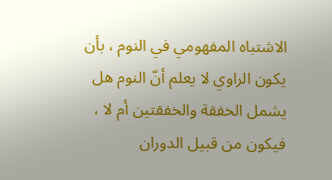الاشتباه المفهومي في النوم ، بأن يكون الراوي لا يعلم أنّ النوم هل يشمل الخفقة والخفقتين أم لا ، فيكون من قبيل الدوران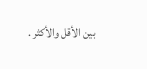بين الأقل والأكثر .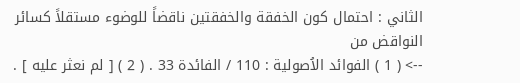الثاني : احتمال كون الخفقة والخفقتين ناقضاً للوضوء مستقلاً كسائر النواقض من
--> ( 1 ) الفوائد الاُصولية : 110 / الفائدة 33 . ( 2 ) [ لم نعثر عليه ] .